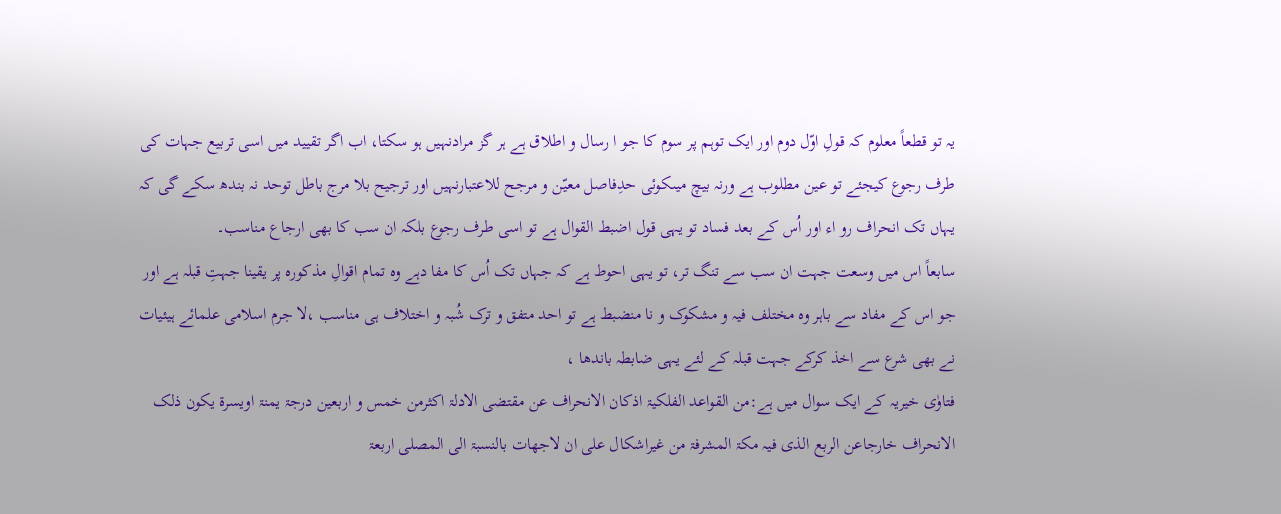یہ تو قطعاً معلوم کہ قولِ اوّل دوم اور ایک توہم پر سوم کا جو ا رسال و اطلاق ہے ہر گز مرادنہیں ہو سکتا، اب اگر تقیید میں اسی تربیع جہات کی طرف رجوع کیجئے تو عین مطلوب ہے ورنہ بیچ میںکوئی حدِفاصل معیّن و مرجح للاعتبارنہیں اور ترجیح بلا مرج باطل توحد نہ بندھ سکے گی کہ یہاں تک انحراف رو اء اور اُس کے بعد فساد تو یہی قول اضبط القوال ہے تو اسی طرف رجوع بلکہ ان سب کا بھی ارجاع مناسب۔
سابعاً اس میں وسعت جہت ان سب سے تنگ تر، تو یہی احوط ہے کہ جہاں تک اُس کا مفا دہے وہ تمام اقوالِ مذکورہ پر یقینا جہتِ قبلہ ہے اور جو اس کے مفاد سے باہر وہ مختلف فیہ و مشکوک و نا منضبط ہے تو احد متفق و ترک شُبہ و اختلاف ہی مناسب ،لا جرم اسلامی علمائے ہیئیات نے بھی شرع سے اخذ کرکے جہت قبلہ کے لئے یہی ضابطہ باندھا ،
فتاوٰی خیریہ کے ایک سوال میں ہے:من القواعد الفلکیۃ اذکان الانحراف عن مقتضی الادلۃ اکثرمن خمس و اربعین درجۃ یمنۃ اویسرۃ یکون ذلک الانحراف خارجاعن الربع الذی فیہ مکۃ المشرفۃ من غیراشکال علی ان لاجھات بالنسبۃ الی المصلی اربعۃ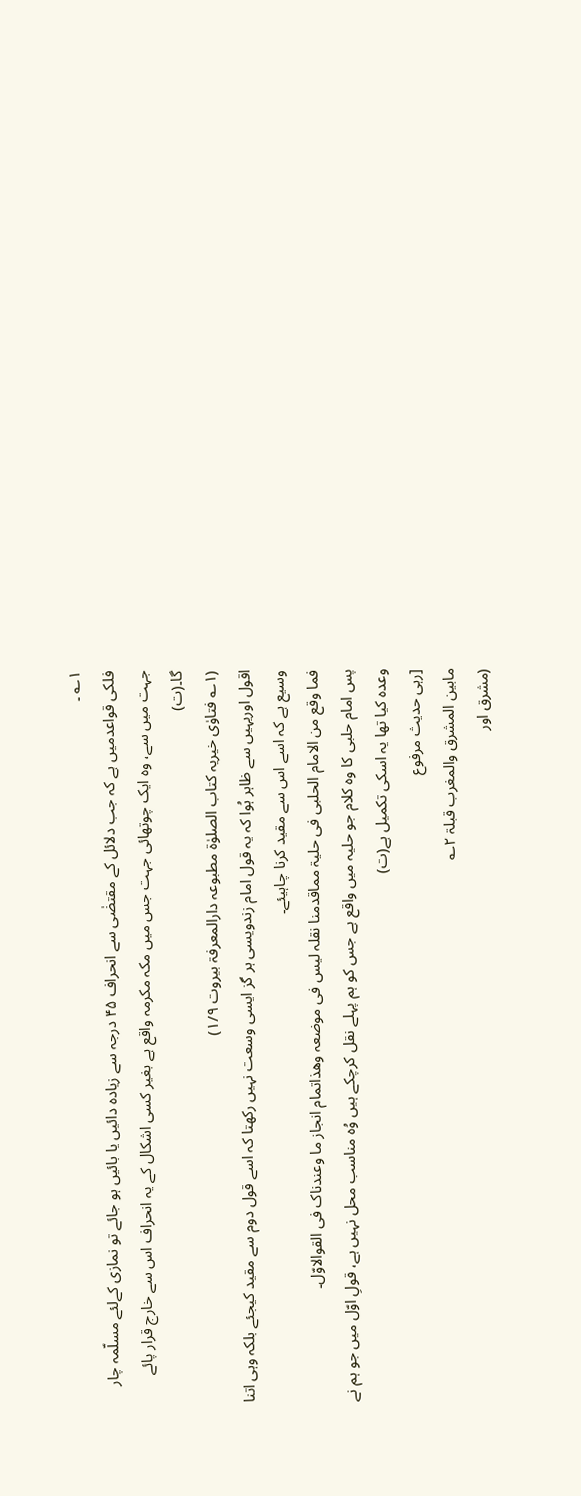۱؎ ۔
فلکی قواعدمیں ہے کہ جب دلائل کے مقتضٰی سے انحراف ۴۵ درجہ سے زیادہ دائیں یا بائیں ہو جائے تو نمازی کےلئے مسلّمہ چار جہت میں سے، وہ ایک چوتھائی جہت جس میں مکہ مکرمہ واقع ہے بغیر کسی اشکال کے یہ انحراف اس سے خارج قرار پائے گا۔(ت)
(۱؎ فتاوٰی خیریہ کتاب الصلوٰۃ مطبوعہ دارالمعرفۃ بیروت ۱/۹)
اقول اوریہیں سے ظاہر ہُوا کہ یہ قول امام زندویسی ہر گز ایسی وسعت نہیں رکھتا کہ اسے قول دوم سے مقید کیجئے بلکہ وہی اتنا وسیع ہے کہ اسے اس سے مقید کرنا چاہیئے۔
فما وقع من الامام الحلبی فی حلیۃ مماقدمنا نقلہ لیس فی موضعہ وھذاتمام انجاز ما وعندناک فی القوالاوّل۔
پس امام حلبی کا وہ کلام جو حلیہ میں واقع ہے جس کو ہم پہلے نقل کرچکے ہیں وُہ مناسب محل نہیں ہے، قولِ اوّل میں جو ہم نے وعدہ کیا تھا یہ اسکی تکمیل ہے(ت)
[رہی حدیث مرفوع
مابین المشرق والمغرب قبلۃ ۲؎
(مشرق اور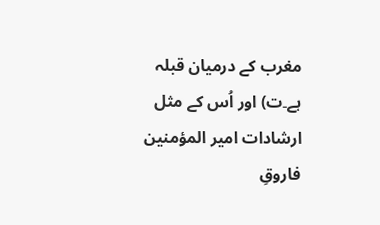مغرب کے درمیان قبلہ ہے۔ت) اور اُس کے مثل ارشادات امیر المؤمنین فاروقِ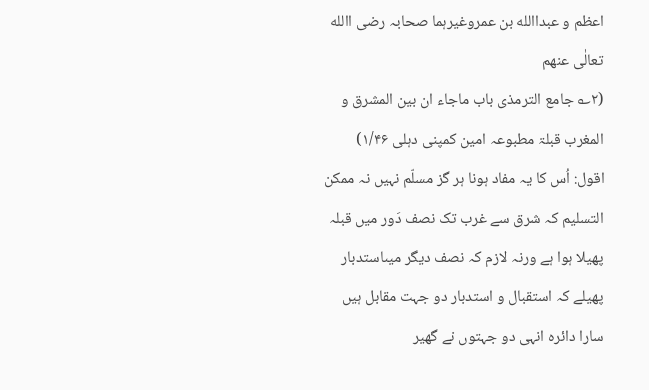اعظم و عبداالله بن عمروغیرہما صحابہ رضی االله تعالٰی عنھم
(۲؎ جامع الترمذی باب ماجاء ان بین المشرق و المغرب قبلۃ مطبوعہ امین کمپنی دہلی ۱/۴۶)
اقول: اُس کا یہ مفاد ہونا ہر گز مسلّم نہیں نہ ممکن التسلیم کہ شرق سے غرب تک نصف دَور میں قبلہ پھیلا ہوا ہے ورنہ لازم کہ نصف دیگر میںاستدبار پھیلے کہ استقبال و استدبار دو جہت مقابل ہیں سارا دائرہ انہی دو جہتوں نے گھیر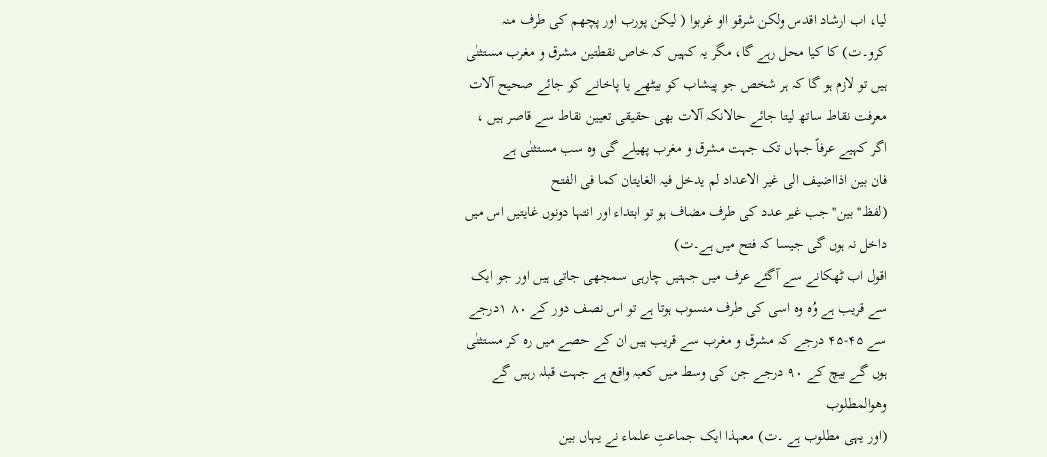لیا، اب ارشاد اقدس ولکن شرقو ااو غربوا ( لیکن پورب اور پچھم کی طرف منہ کرو۔ت) کا کیا محل رہے گا، مگر یہ کہیں کہ خاص نقطتین مشرق و مغرب مستثنٰی ہیں تو لازم ہو گا کہ ہر شخص جو پیشاب کو بیٹھے یا پاخانے کو جائے صحیح آلات معرفت نقاط ساتھ لیتا جائے حالانکہ آلات بھی حقیقی تعیین نقاط سے قاصر ہیں ، اگر کہیے عرفاً جہاں تک جہت مشرق و مغرب پھیلے گی وہ سب مستثنٰی ہے
فان بین اذااضیف الی غیر الاعداد لم یدخل فیہ الغایتان کما فی الفتح
(لفظ''بین'' جب غیر عدد کی طرف مضاف ہو تو ابتداء اور انتہا دونوں غایتیں اس میں داخل نہ ہوں گی جیسا کہ فتح میں ہے۔ت)
اقول اب ٹھکانے سے آگئے عرف میں جہتیں چارہی سمجھی جاتی ہیں اور جو ایک سے قریب ہے وُہ وہ اسی کی طرف منسوب ہوتا ہے تو اس نصف دور کے ۸۰ ۱درجے سے ۴۵-۴۵ درجے کہ مشرق و مغرب سے قریب ہیں ان کے حصے میں رہ کر مستثنٰی ہوں گے بیچ کے ۹۰ درجے جن کی وسط میں کعبہ واقع ہے جہت قبلہ رہیں گے
وھوالمطلوب
(اور یہی مطلوب ہے ۔ت) معہذا ایک جماعتِ علماء نے یہاں بین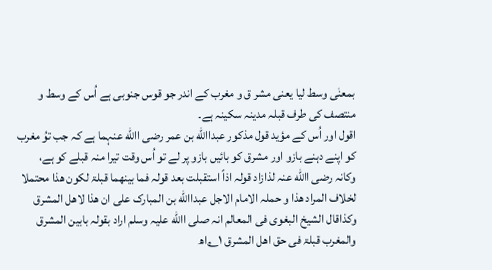بمعنٰی وسط لیا یعنی مشر ق و مغرب کے اندر جو قوس جنوبی ہے اُس کے وسط و منتصف کی طرف قبلہ مدینہ سکینہ ہے۔
اقول اور اُس کے مؤید قول مذکور عبداالله بن عمر رضی االله عنہما ہے کہ جب توُ مغرب کو اپنے دہنے بازو اور مشرق کو بائیں بازو پر لے تو اُس وقت تیرا منہ قبلے کو ہے،
وکانہ رضی االله عنہ لذازاد قولہ اذاً استقبلت بعد قولہ فما بینھما قبلۃ لکون ھذا محتملا لخلاف المراد ھذا و حملہ الامام الاجل عبداالله بن المبارک علی ان ھذا لاھل المشرق وکذاقال الشیخ البغوی فی المعالم انہ صلی االله علیہ وسلم اراد بقولہ بابین المشرق والمغرب قبلۃ فی حق اھل المشرق ۱؎اھ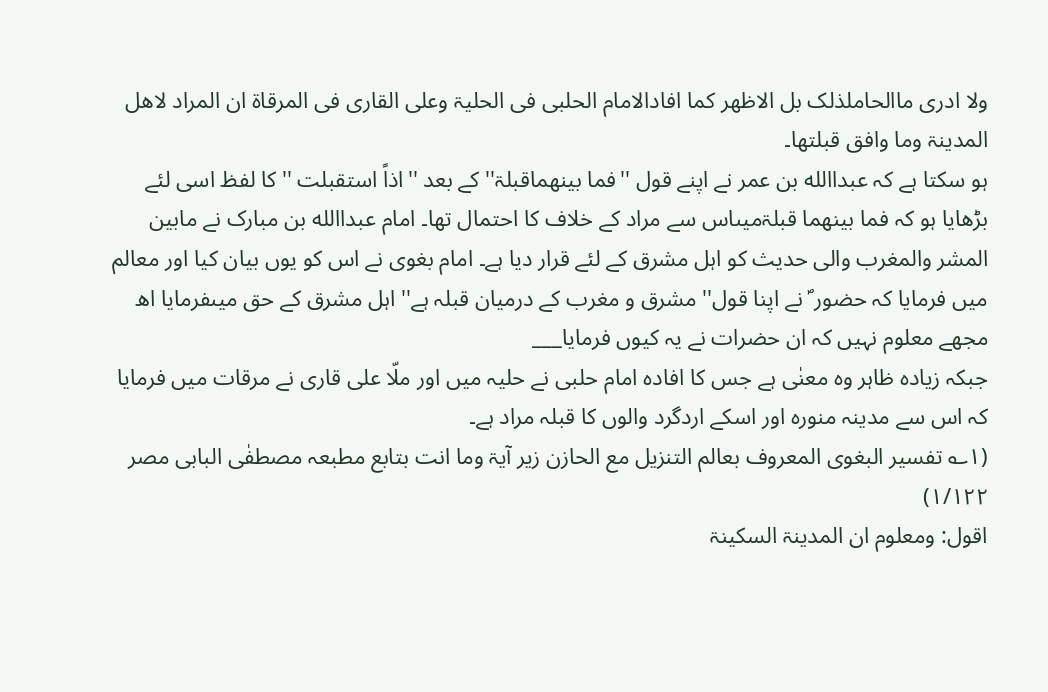ولا ادری ماالحاملذلک بل الاظھر کما افادالامام الحلبی فی الحلیۃ وعلی القاری فی المرقاۃ ان المراد لاھل المدینۃ وما وافق قبلتھا۔
ہو سکتا ہے کہ عبداالله بن عمر نے اپنے قول ''فما بینھماقبلۃ'' کے بعد ''اذاً استقبلت ''کا لفظ اسی لئے بڑھایا ہو کہ فما بینھما قبلۃمیںاس سے مراد کے خلاف کا احتمال تھا۔ امام عبداالله بن مبارک نے مابین المشر والمغرب والی حدیث کو اہل مشرق کے لئے قرار دیا ہے۔ امام بغوی نے اس کو یوں بیان کیا اور معالم میں فرمایا کہ حضور ؐ نے اپنا قول'' مشرق و مغرب کے درمیان قبلہ ہے'' اہل مشرق کے حق میںفرمایا اھ مجھے معلوم نہیں کہ ان حضرات نے یہ کیوں فرمایا___
جبکہ زیادہ ظاہر وہ معنٰی ہے جس کا افادہ امام حلبی نے حلیہ میں اور ملّا علی قاری نے مرقات میں فرمایا کہ اس سے مدینہ منورہ اور اسکے اردگرد والوں کا قبلہ مراد ہے۔
(۱؎ تفسیر البغوی المعروف بعالم التنزیل مع الحازن زیر آیۃ وما انت بتابع مطبعہ مصطفٰی البابی مصر ۱/۱۲۲)
اقول: ومعلوم ان المدینۃ السکینۃ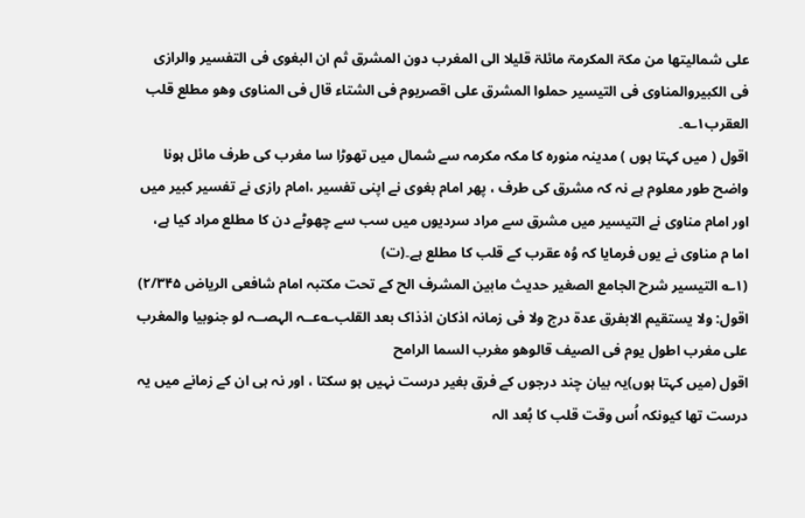علی شمالیتھا من مکۃ المکرمۃ مائلۃ قلیلا الی المغرب دون المشرق ثم ان البغوی فی التفسیر والرازی فی الکبیروالمناوی فی التیسیر حملوا المشرق علی اقصریوم فی الشتاء قال فی المناوی وھو مطلع قلب العقرب۱؎۔
اقول ( میں کہتا ہوں ) مدینہ منورہ کا مکہ مکرمہ سے شمال میں تھوڑا سا مغرب کی طرف مائل ہونا واضح طور معلوم ہے نہ کہ مشرق کی طرف ، پھر امام بغوی نے اپنی تفسیر ،امام رازی نے تفسیر کبیر میں اور امام مناوی نے التیسیر میں مشرق سے مراد سردیوں میں سب سے چھوٹے دن کا مطلع مراد کیا ہے، اما م مناوی نے یوں فرمایا کہ وُہ عقرب کے قلب کا مطلع ہے۔(ت)
(۱؎ التیسیر شرح الجامع الصغیر حدیث مابین المشرف الح کے تحت مکتبہ امام شافعی الریاض ۲/۳۴۵)
اقول: ولا یستقیم الابفرق عدۃ درج ولا فی زمانہ اذکان اذذاک بعد القلب؎عــہ الہصــہ لو جنوبیا والمغرب علی مغرب اطول یوم فی الصیف قالوھو مغرب السما الرامح
اقول (میں کہتا ہوں)یہ بیان چند درجوں کے فرق بغیر درست نہیں ہو سکتا ، اور نہ ہی ان کے زمانے میں یہ درست تھا کیونکہ اُس وقت قلب کا بُعد الہ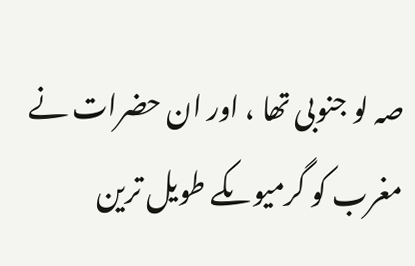صہ لو جنوبی تھا ، اور ان حضرات نے مغرب کو گرمیوںکے طویل ترین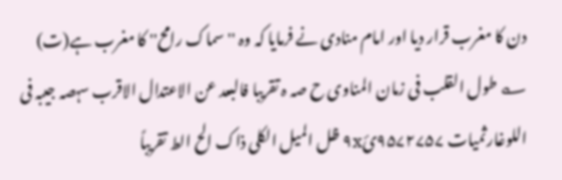دن کا مغرب قرار دیا اور امام منادی نے فرمایا کہ وہ ''سماک رامح'' کا مغرب ہے(ت)
؎ طول القلب فی زمان المناوی ح صہ ہ تقریبا فالبعد عن الاعتدال الاقرب سہصہ جیبہ فی اللوغارثمیات ۹۵۷۲۷۵۷ئ۹x ظل المیل الکلی ذاک الح الط تقریباً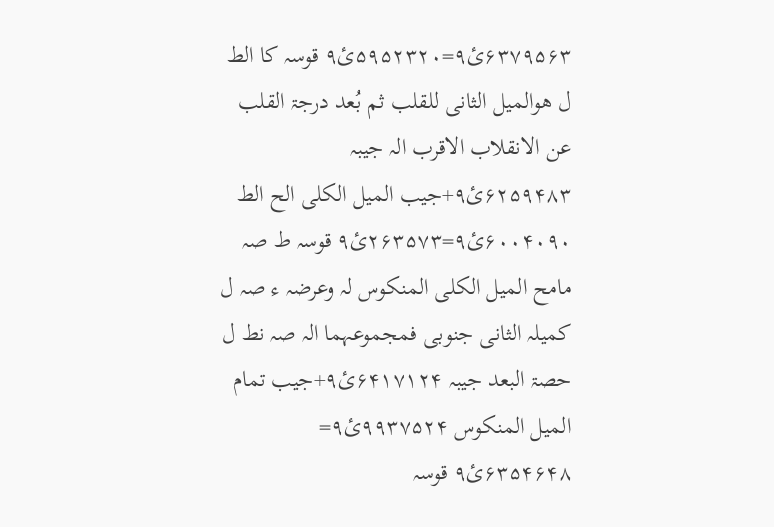۶۳۷۹۵۶۳ئ۹=۵۹۵۲۳۲۰ئ۹ قوسہ کا الط ل ھوالمیل الثانی للقلب ثم بُعد درجۃ القلب عن الانقلاب الاقرب الہ جیبہ ۶۲۵۹۴۸۳ئ۹+جیب المیل الکلی الح الط ۶۰۰۴۰۹۰ئ۹=۲۶۳۵۷۳ئ۹ قوسہ ط صہ مامح المیل الکلی المنکوس لہ وعرضہ ء صہ ل کمیلہ الثانی جنوبی فمجموعہما الہ صہ نط ل حصۃ البعد جیبہ ۶۴۱۷۱۲۴ئ۹+جیب تمام المیل المنکوس ۹۹۳۷۵۲۴ئ۹= ۶۳۵۴۶۴۸ئ۹ قوسہ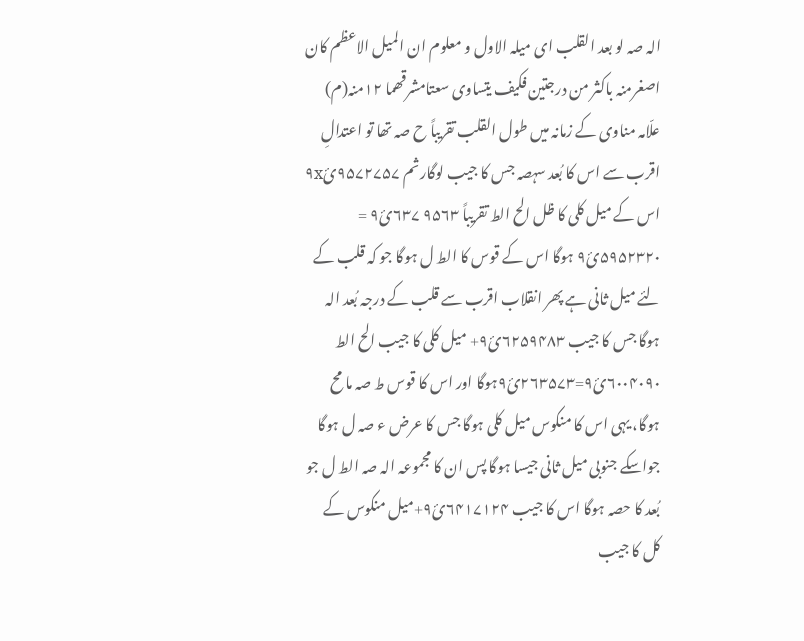الہ صہ لو بعد القلب ای میلہ الاول و معلوم ان المیل الاعظم کان اصغرمنہ باکثر من درجتین فکیف یتساوی سعتامشرقھما ۱۲منہ(م)
علّامہ مناوی کے زمانہ میں طول القلب تقریباً ح صہ تھا تو اعتدالِ اقرب سے اس کا بُعد سہصہ جس کا جیب لوگارثم ۹۵۷۲۷۵۷ئ۹x اس کے میل کلی کا ظل الح الط تقریباً ۹۵۶۳ ۶۳۷ئ۹ = ۵۹۵۲۳۲۰ئ۹ ہوگا اس کے قوس کا الط ل ہوگا جو کہ قلب کے لئے میل ثانی ہے پھر انقلاب اقرب سے قلب کے درجہ بُعد الہ ہوگا جس کا جیب ۶۲۵۹۴۸۳ئ۹+ میل کلی کا جیب الح الط ۶۰۰۴۰۹۰ئ۹=۲۶۳۵۷۳ئ۹ہوگا اور اس کا قوس ط صہ ما مح ہوگا، یہی اس کا منکوس میل کلی ہوگا جس کا عرض ء صہ ل ہوگا جواسکے جنوبی میل ثانی جیسا ہوگا پس ان کا مجموعہ الہ صہ الط ل جو بُعد کا حصہ ہوگا اس کا جیب ۶۴۱۷۱۲۴ئ۹+میل منکوس کے کل کا جیب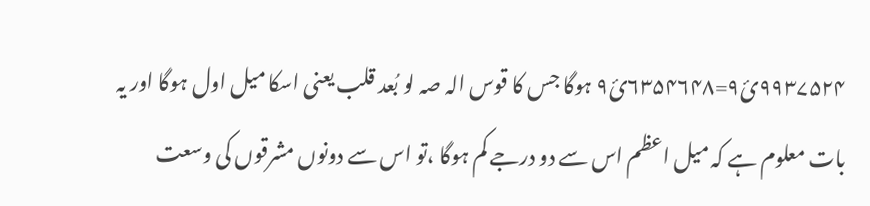۹۹۳۷۵۲۴ئ۹=۶۳۵۴۶۴۸ئ۹ ہوگا جس کا قوس الہ صہ لو بُعد قلب یعنی اسکا میل اول ہوگا اور یہ بات معلوم ہے کہ میل اعظم اس سے دو درجے کم ہوگا ،تو اس سے دونوں مشرقوں کی وسعت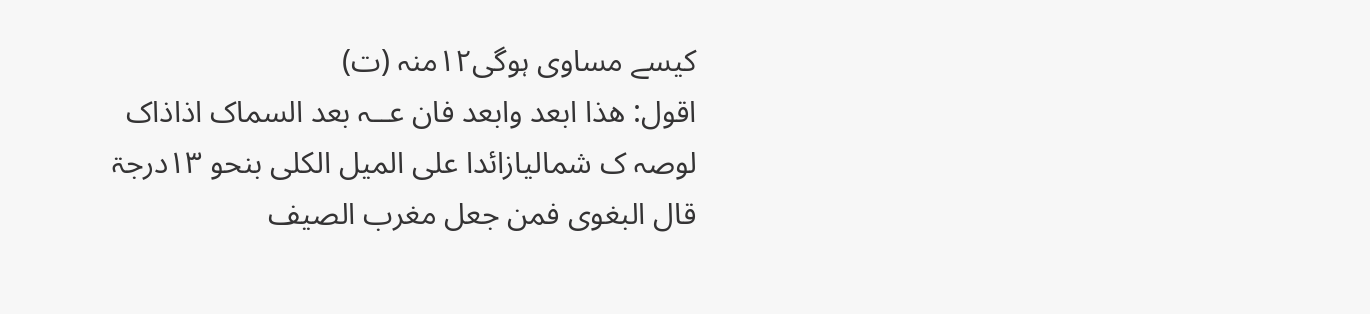کیسے مساوی ہوگی۱۲منہ (ت)
اقول: ھذا ابعد وابعد فان عــہ بعد السماک اذاذاک لوصہ ک شمالیازائدا علی المیل الکلی بنحو ۱۳درجۃ قال البغوی فمن جعل مغرب الصیف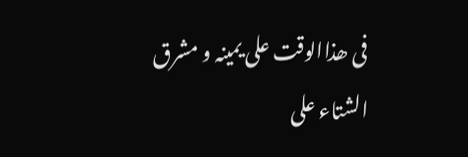فی ھذاالوقت علی یمینہ و مشرق الشتاء علی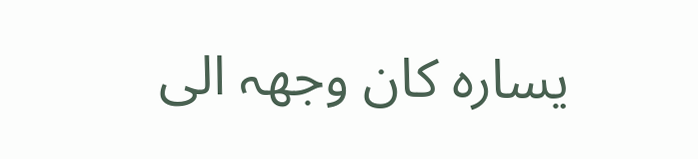یسارہ کان وجھہ الی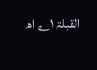القبلۃ ۱؎ اھ